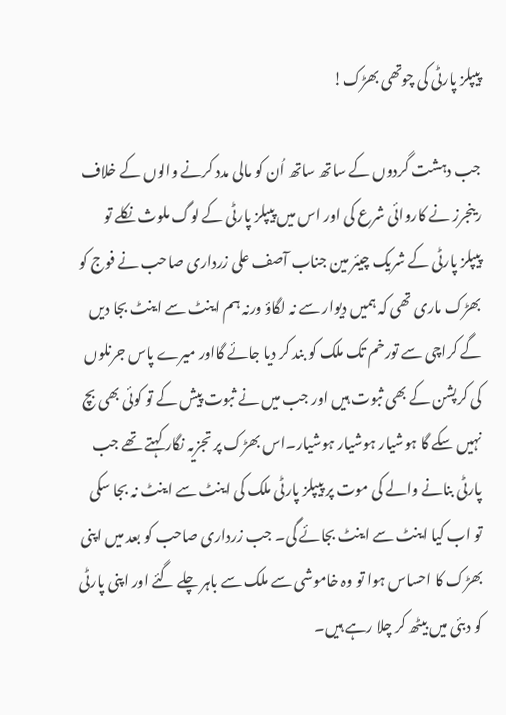پیپلز پارٹی کی چوتھی بھڑک!

جب دہشت گردوں کے ساتھ ساتھ اُن کو مالی مدد کرنے والوں کے خلاف رینجرز نے کاروائی شرع کی اور اس میں پیپلز پارٹی کے لوگ ملوث نکلے تو پیپلز پارٹی کے شریک چیئر مین جناب آصف علی زرداری صاحب نے فوج کو بھڑک ماری تھی کہ ہمیں دیوار سے نہ لگاؤ ورنہ ہم اینٹ سے اینٹ بجا دیں گے کراچی سے تورخم تک ملک کو بند کر دیا جائے گااور میرے پاس جرنلوں کی کرپشن کے بھی ثبوت ہیں اور جب میں نے ثبوت پیش کے تو کوئی بھی بچ نہیں سکے گا ہوشیار ہوشیار ہوشیار۔اس بھڑک پر تجزیہ نگار کہتے تھے جب پارٹی بنانے والے کی موت پر پیپلز پارٹی ملک کی اینٹ سے اینٹ نہ بجا سکی تو اب کیا اینٹ سے اینٹ بجائے گی۔ جب زرداری صاحب کو بعد میں اپنی بھڑک کا احساس ہوا تو وہ خاموشی سے ملک سے باہر چلے گئے اور اپنی پارٹی کو دبئی میں بیٹھ کر چلا رہے ہیں۔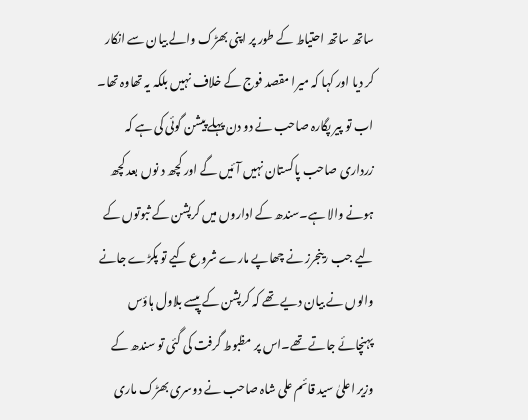ساتھ ساتھ احتیاط کے طور پر اپنی بھڑک والے بیان سے انکار کر دیا اور کہا کہ میرا مقصد فوج کے خلاف نہیں بلکہ یہ تھاوہ تھا۔ اب تو پیر پگارہ صاحب نے دو دن پہلے پیشن گوئی کی ہے کہ زرداری صاحب پاکستان نہیں آئیں گے اور کچھ د نوں بعد کچھ ہونے والا ہے۔سندھ کے اداروں میں کرپشن کے ثبوتوں کے لیے جب رینجرز نے چھاپے مارے شروع کیے تو پکڑے جانے والوں نے بیان دیے تھے کہ کرپشن کے پیسے بلاول ہاؤس پہنچائے جاتے تھے۔اس پر مظبوط گرفت کی گئی تو سندھ کے وزیر اعلیٰ سید قائم علی شاہ صاحب نے دوسری بھڑک ماری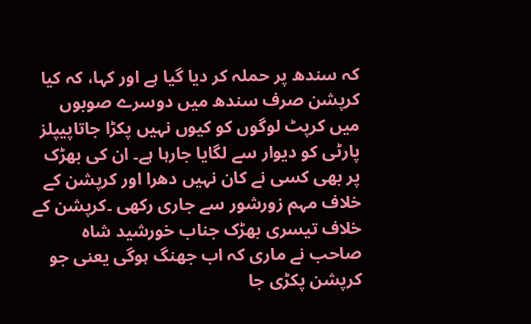کہ سندھ پر حملہ کر دیا گیا ہے اور کہا، کہ کیا کرپشن صرف سندھ میں دوسرے صوبوں میں کرپٹ لوگوں کو کیوں نہیں پکڑا جاتاپیپلز پارٹی کو دیوار سے لگایا جارہا ہے۔ ان کی بھڑک پر بھی کسی نے کان نہیں دھرا اور کرپشن کے خلاف مہم زورشور سے جاری رکھی ۔کرپشن کے خلاف تیسری بھڑک جناب خورشید شاہ صاحب نے ماری کہ اب جھنگ ہوگی یعنی جو کرپشن پکڑی جا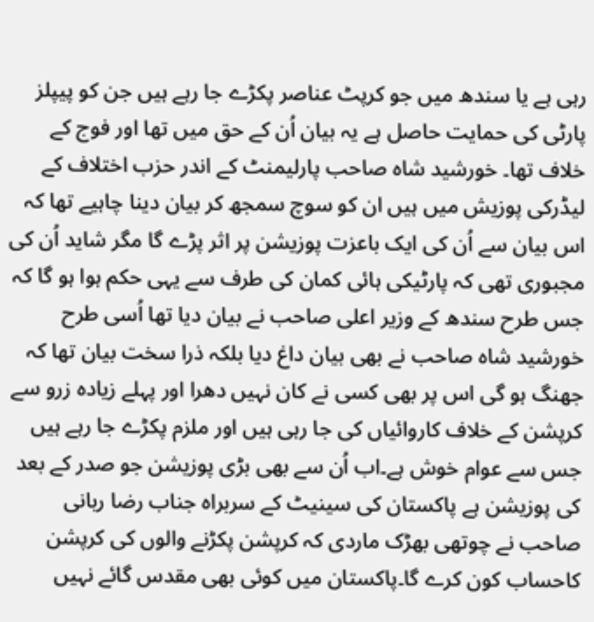رہی ہے یا سندھ میں جو کرپٹ عناصر پکڑے جا رہے ہیں جن کو پیپلز پارٹی کی حمایت حاصل ہے یہ بیان اُن کے حق میں تھا اور فوج کے خلاف تھا۔ خورشید شاہ صاحب پارلیمنٹ کے اندر حزب اختلاف کے لیڈرکی پوزیش میں ہیں ان کو سوچ سمجھ کر بیان دینا چاہیے تھا کہ اس بیان سے اُن کی ایک باعزت پوزیشن پر اثر پڑے گا مگر شاید اُن کی مجبوری تھی کہ پارٹیکی ہائی کمان کی طرف سے یہی حکم ہوا ہو گا کہ جس طرح سندھ کے وزیر اعلی صاحب نے بیان دیا تھا اُسی طرح خورشید شاہ صاحب نے بھی بیان داغ دیا بلکہ ذرا سخت بیان تھا کہ جھنگ ہو گی اس پر بھی کسی نے کان نہیں دھرا اور پہلے زیادہ زرو سے کرپشن کے خلاف کاروائیاں کی جا رہی ہیں اور ملزم پکڑے جا رہے ہیں جس سے عوام خوش ہے۔اب اُن سے بھی بڑی پوزیشن جو صدر کے بعد کی پوزیشن ہے پاکستان کی سینیٹ کے سربراہ جناب رضا ربانی صاحب نے چوتھی بھڑک ماردی کہ کرپشن پکڑنے والوں کی کرپشن کاحساب کون کرے گا۔پاکستان میں کوئی بھی مقدس گائے نہیں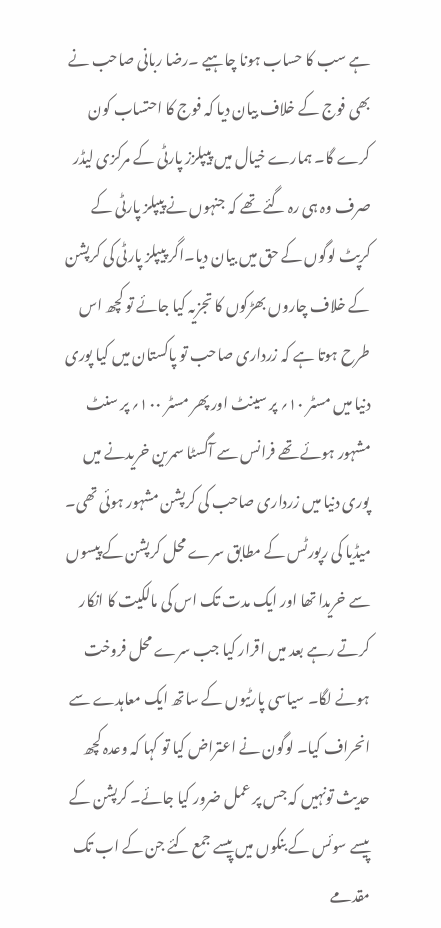ہے سب کا حساب ہونا چاہیے ۔رضا ربانی صاحب نے بھی فوج کے خلاف بیان دیا کہ فوج کا احتساب کون کرے گا۔ ہمارے خیال میں پیپلزز پارٹی کے مرکزی لیڈر صرف وہ ہی رہ گئے تھے کہ جنہوں نے پیپلز پارٹی کے کرپٹ لوگوں کے حق میں بیان دیا۔اگر پیپلز پارٹی کی کرپشن کے خلاف چاروں بھڑکوں کا تجزیہ کیا جائے تو کچھ اس طرح ہوتا ہے کہ زرداری صاحب تو پاکستان میں کیا پوری دنیا میں مسٹر ۱۰؍ پر سینٹ اور پھر مسٹر ۱۰۰؍ پر سنٹ مشہور ہوئے تھے فرانس سے آگسٹا سمرین خریدنے میں پوری دنیا میں زرداری صاحب کی کرپشن مشہور ہوئی تھی۔ میڈیا کی رپورٹس کے مطابق سرے محل کرپشن کے پیسوں سے خریدا تھا اور ایک مدت تک اس کی مالکیت کا انکار کرتے رہے بعد میں اقرار کیا جب سرے محل فروخت ہونے لگا۔ سیاسی پارٹیوں کے ساتھ ایک معاہدے سے انحراف کیا۔ لوگون نے اعتراض کیا تو کہا کہ وعدہ کچھ حدیث تونہیں کہ جس پر عمل ضرور کیا جائے۔ کرپشن کے پیسے سوئس کے بنکوں میں پیسے جمع کئے جن کے اب تک مقدمے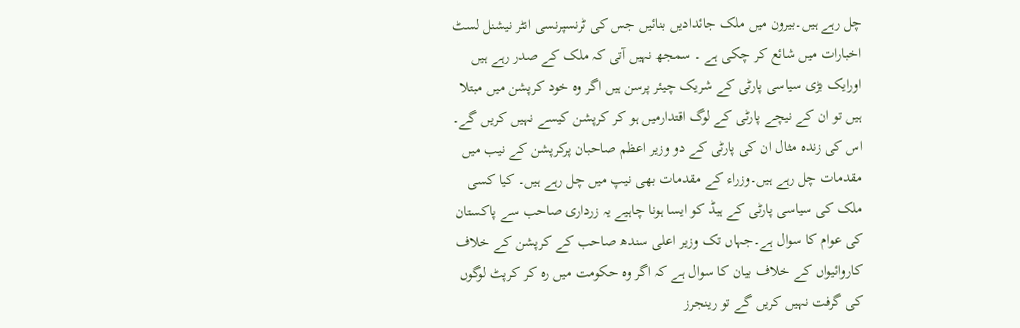چل رہے ہیں۔بیرون میں ملک جائدادیں بنائیں جس کی ٹرنسپرنسی انٹر نیشنل لسٹ اخبارات میں شائع کر چکی ہے ۔ سمجھ نہیں آتی کہ ملک کے صدر رہے ہیں اورایک بڑی سیاسی پارٹی کے شریک چیئر پرسن ہیں اگر وہ خود کرپشن میں مبتلا ہیں تو ان کے نیچے پارٹی کے لوگ اقتدارمیں ہو کر کرپشن کیسے نہیں کریں گے۔ اس کی زندہ مثال ان کی پارٹی کے دو وزیر اعظم صاحبان پرکرپشن کے نیب میں مقدمات چل رہے ہیں۔وزراء کے مقدمات بھی نیپ میں چل رہے ہیں۔ کیا کسی ملک کی سیاسی پارٹی کے ہیڈ کو ایسا ہونا چاہیے یہ زرداری صاحب سے پاکستان کی عوام کا سوال ہے۔جہاں تک وزیر اعلی سندھ صاحب کے کرپشن کے خلاف کاروائیواں کے خلاف بیان کا سوال ہے کہ اگر وہ حکومت میں رہ کر کرپٹ لوگوں کی گرفت نہیں کریں گے تو رینجرز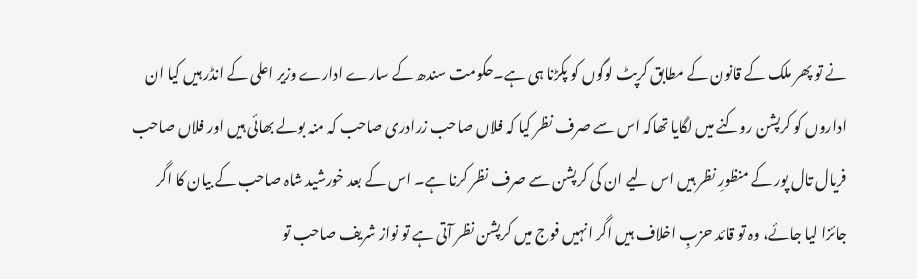نے تو پھر ملک کے قانون کے مطابق کرپٹ لوگوں کو پکڑنا ہی ہے۔حکومت سندھ کے سارے ادارے وزیر اعلی کے انڈر ہیں کیا ان اداروں کو کرپشن روکنے میں لگایا تھاکہ اس سے صرف نظر کیا کہ فلاں صاحب زرادری صاحب کہ منہ بولے بھائی ہیں اور فلاں صاحب فریال تال پور کے منظورِ نظر ہیں اس لیے ان کی کرپشن سے صرف نظر کرنا ہے۔ اس کے بعد خورشید شاہ صاحب کے بیان کا اگر جائزا لیا جائے، وہ تو قائد حزبِ اخلاف ہیں اگر انہیں فوج میں کرپشن نظر آتی ہے تو نواز شریف صاحب تو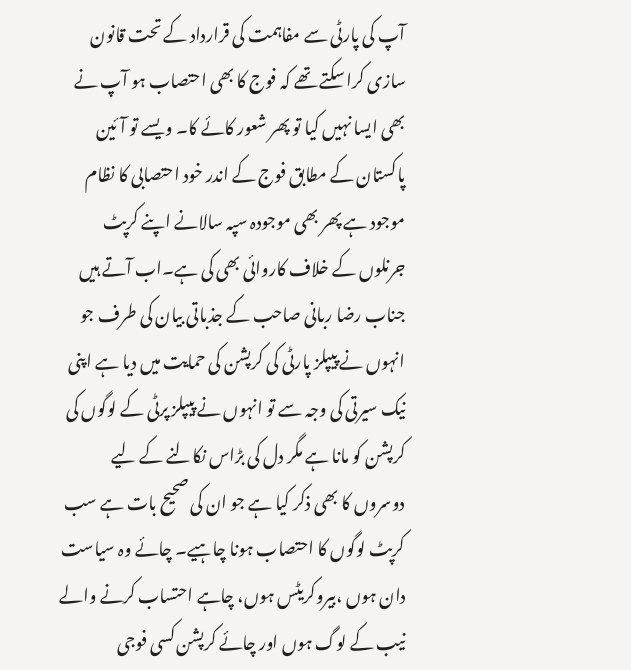آپ کی پارٹی سے مفاہمت کی قرارداد کے تحت قانون سازی کرا سکتے تھے کہ فوج کا بھی احتصاب ہو آپ نے بھی ایسا نہیں کیا تو پھر شعور کائے کا۔ ویسے تو آئین پاکستان کے مطابق فوج کے اندر خود احتصابی کا نظام موجود ہے پھر بھی موجودہ سپہ سالانے اپنے کرپٹ جرنلوں کے خلاف کاروائی بھی کی ہے۔اب آتے ہیں جناب رضا ربانی صاحب کے جذباتی بیان کی طرف جو انہوں نے پیپلز پارٹی کی کرپشن کی حمایت میں دیا ہے اپنی نیک سیرتی کی وجہ سے تو انہوں نے پیپلز پرٹی کے لوگوں کی کرپشن کو مانا ہے مگر دل کی بڑاس نکالنے کے لیے دوسروں کا بھی ذکر کیا ہے جو ان کی صحیح بات ہے سب کرپٹ لوگوں کا احتصاب ہونا چاہیے۔ چائے وہ سیاست دان ہوں ،بیروکریٹس ہوں، چاہے احتساب کرنے والے نیب کے لوگ ہوں اور چائے کرپشن کسی فوجی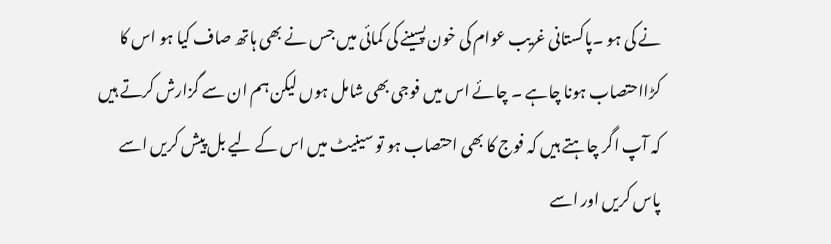نے کی ہو ۔پاکستانی غریب عوام کی خون پسینے کی کمائی میں جس نے بھی ہاتھ صاف کیا ہو اس کا کڑااحتصاب ہونا چاہے ۔ چائے اس میں فوجی بھی شامل ہوں لیکن ہم ان سے گزارش کرتے ہیں کہ آپ اگر چاہتے ہیں کہ فوج کا بھی احتصاب ہو تو سینیٹ میں اس کے لیے بل پیش کریں اسے پاس کریں اور اسے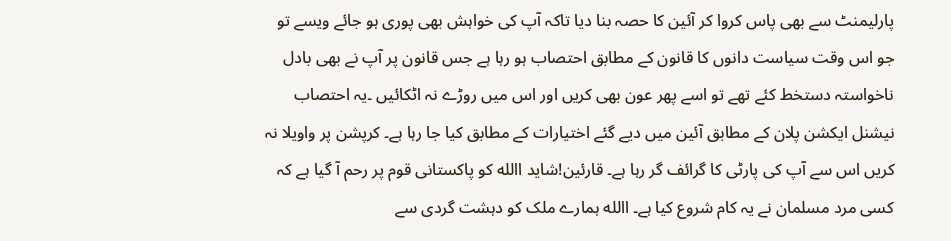پارلیمنٹ سے بھی پاس کروا کر آئین کا حصہ بنا دیا تاکہ آپ کی خواہش بھی پوری ہو جائے ویسے تو جو اس وقت سیاست دانوں کا قانون کے مطابق احتصاب ہو رہا ہے جس قانون پر آپ نے بھی بادل ناخواستہ دستخط کئے تھے تو اسے پھر عون بھی کریں اور اس میں روڑے نہ اٹکائیں ۔یہ احتصاب نیشنل ایکشن پلان کے مطابق آئین میں دیے گئے اختیارات کے مطابق کیا جا رہا ہے۔ کرپشن پر واویلا نہ کریں اس سے آپ کی پارٹی کا گرائف گر رہا ہے۔ قارئین!شاید االله کو پاکستانی قوم پر رحم آ گیا ہے کہ کسی مرد مسلمان نے یہ کام شروع کیا ہے۔ االله ہمارے ملک کو دہشت گردی سے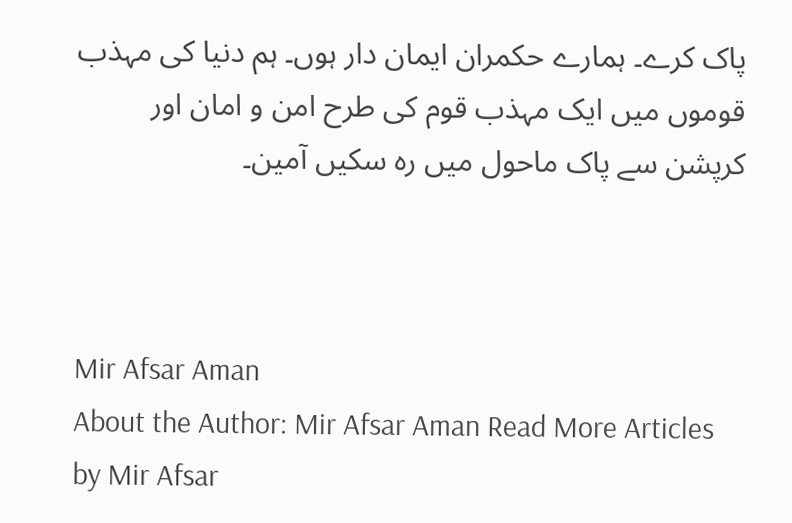پاک کرے۔ ہمارے حکمران ایمان دار ہوں۔ ہم دنیا کی مہذب قوموں میں ایک مہذب قوم کی طرح امن و امان اور کرپشن سے پاک ماحول میں رہ سکیں آمین۔



Mir Afsar Aman
About the Author: Mir Afsar Aman Read More Articles by Mir Afsar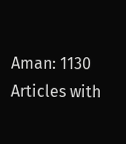Aman: 1130 Articles with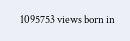1095753 views born in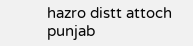hazro distt attoch punjab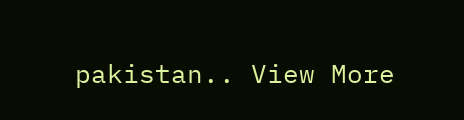pakistan.. View More